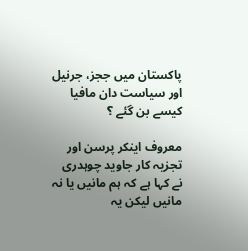پاکستان میں ججز، جرنیل اور سیاست دان مافیا کیسے بن گئے ؟

معروف اینکر پرسن اور تجزیہ کار جاوید چوہدری نے کہا ہے کہ ہم مانیں یا نہ مانیں لیکن یہ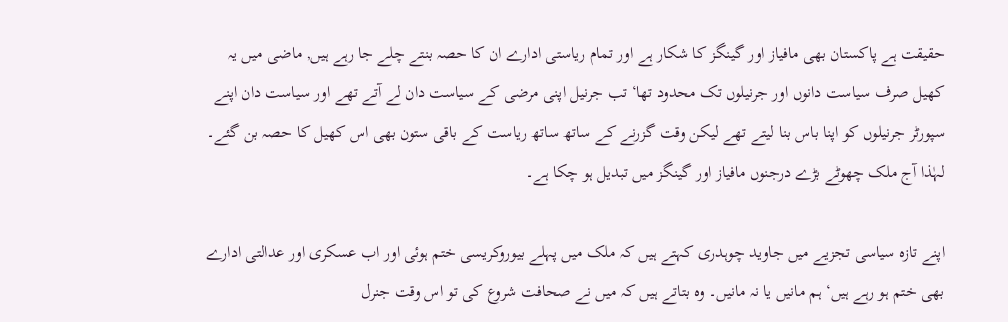حقیقت ہے پاکستان بھی مافیاز اور گینگز کا شکار ہے اور تمام ریاستی ادارے ان کا حصہ بنتے چلے جا رہے ہیں, ماضی میں یہ کھیل صرف سیاست دانوں اور جرنیلوں تک محدود تھا‘ تب جرنیل اپنی مرضی کے سیاست دان لے آتے تھے اور سیاست دان اپنے سپورٹر جرنیلوں کو اپنا باس بنا لیتے تھے لیکن وقت گزرنے کے ساتھ ساتھ ریاست کے باقی ستون بھی اس کھیل کا حصہ بن گئے۔ لہٰذا آج ملک چھوٹے بڑے درجنوں مافیاز اور گینگز میں تبدیل ہو چکا ہے۔

اپنے تازہ سیاسی تجزیے میں جاوید چوہدری کہتے ہیں کہ ملک میں پہلے بیوروکریسی ختم ہوئی اور اب عسکری اور عدالتی ادارے بھی ختم ہو رہے ہیں‘ ہم مانیں یا نہ مانیں۔ وہ بتاتے ہیں کہ میں نے صحافت شروع کی تو اس وقت جنرل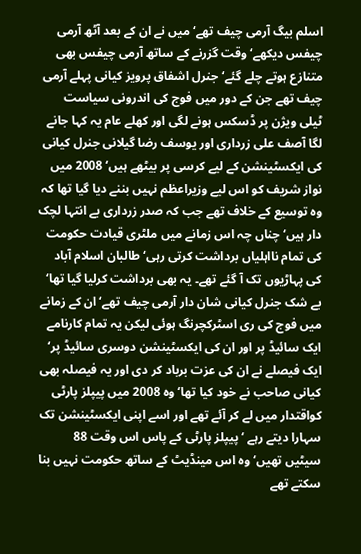اسلم بیگ آرمی چیف تھے‘ میں نے ان کے بعد آٹھ آرمی چیفس دیکھے‘ وقت گزرنے کے ساتھ آرمی چیفس بھی متنازع ہوتے چلے گئے‘ جنرل اشفاق پرویز کیانی پہلے آرمی چیف تھے جن کے دور میں فوج کی اندرونی سیاست ٹیلی ویژن پر ڈسکس ہونے لگی اور کھلے عام یہ کہا جانے لگا آصف علی زرداری اور یوسف رضا گیلانی جنرل کیانی کی ایکسٹینشن کے لیے کرسی پر بیٹھے ہیں‘ 2008 میں نواز شریف کو اس لیے وزیراعظم نہیں بننے دیا گیا تھا کہ وہ توسیع کے خلاف تھے جب کہ صدر زرداری بے انتہا لچک دار ہیں‘ چناں چہ اس زمانے میں ملٹری قیادت حکومت کی تمام نااہلیاں برداشت کرتی رہی‘ طالبان اسلام آباد کی پہاڑیوں تک آ گئے تھے۔ یہ بھی برداشت کرلیا گیا تھا‘ بے شک جنرل کیانی شان دار آرمی چیف تھے‘ ان کے زمانے میں فوج کی ری اسٹرکچرنگ ہوئی لیکن یہ تمام کارنامے ایک سائیڈ پر اور ان کی ایکسٹینشن دوسری سائیڈ پر‘ ایک فیصلے نے ان کی عزت برباد کر دی اور یہ فیصلہ بھی کیانی صاحب نے خود کیا تھا‘ وہ 2008 میں پیپلز پارٹی کواقتدار میں لے کر آئے تھے اور اسے اپنی ایکسٹینشن تک سہارا دیتے رہے ‘ پیپلز پارٹی کے پاس اس وقت 88 سیٹیں تھیں‘ وہ اس مینڈیٹ کے ساتھ حکومت نہیں بنا سکتے تھے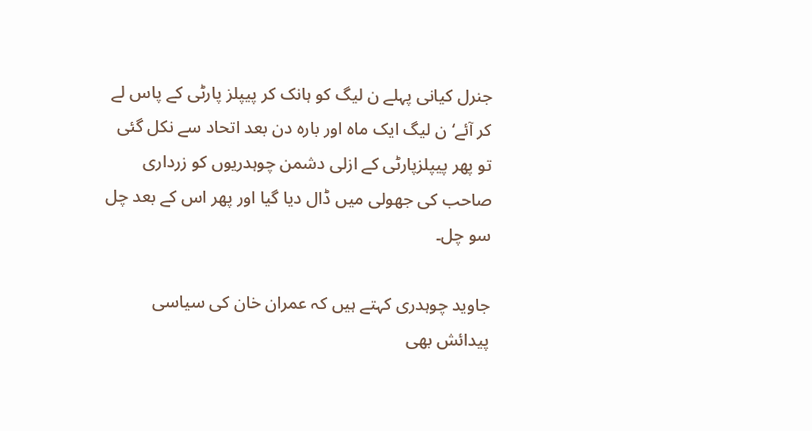جنرل کیانی پہلے ن لیگ کو ہانک کر پیپلز پارٹی کے پاس لے کر آئے‘ ن لیگ ایک ماہ اور بارہ دن بعد اتحاد سے نکل گئی تو پھر پیپلزپارٹی کے ازلی دشمن چوہدریوں کو زرداری صاحب کی جھولی میں ڈال دیا گیا اور پھر اس کے بعد چل سو چل۔

جاوید چوہدری کہتے ہیں کہ عمران خان کی سیاسی پیدائش بھی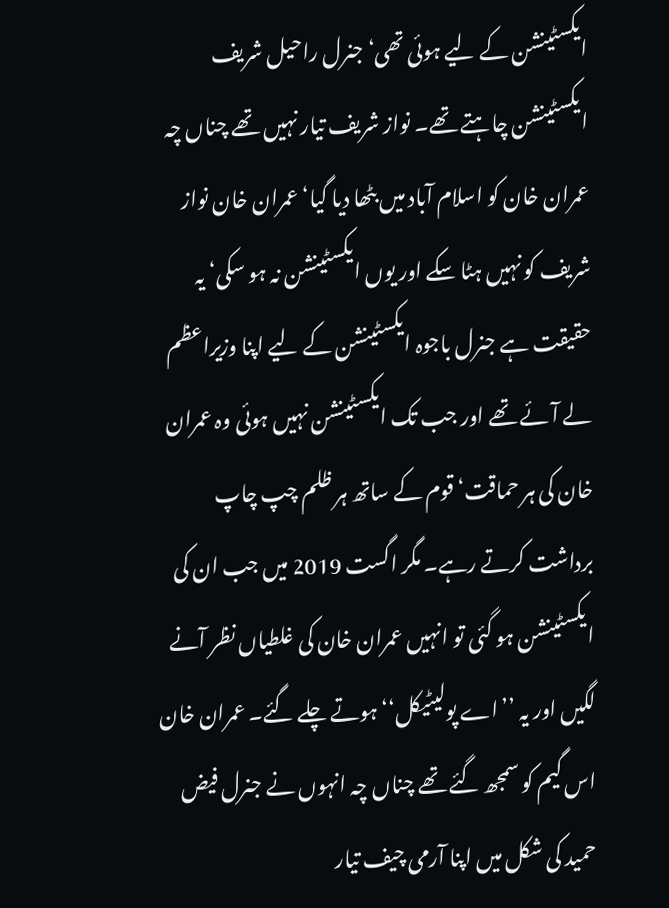ایکسٹینشن کے لیے ہوئی تھی‘ جنرل راحیل شریف ایکسٹینشن چاہتے تھے۔ نواز شریف تیار نہیں تھے چناں چہ عمران خان کو اسلام آباد میں بٹھا دیا گیا‘ عمران خان نواز شریف کو نہیں ہٹا سکے اور یوں ایکسٹینشن نہ ہو سکی‘ یہ حقیقت ہے جنرل باجوہ ایکسٹینشن کے لیے اپنا وزیراعظم لے آئے تھے اور جب تک ایکسٹینشن نہیں ہوئی وہ عمران خان کی ہر حماقت‘ قوم کے ساتھ ہر ظلم چپ چاپ برداشت کرتے رہے۔ مگر اگست 2019 میں جب ان کی ایکسٹینشن ہو گئی تو انہیں عمران خان کی غلطیاں نظر آنے لگیں اور یہ ’’اے پولیٹیکل‘‘ ہوتے چلے گئے۔ عمران خان اس گیم کو سمجھ گئے تھے چناں چہ انہوں نے جنرل فیض حمید کی شکل میں اپنا آرمی چیف تیار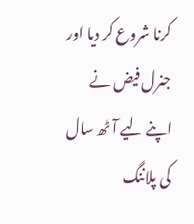کرنا شروع کر دیا اور جنرل فیض نے اپنے لیے آٹھ سال کی پلاننگ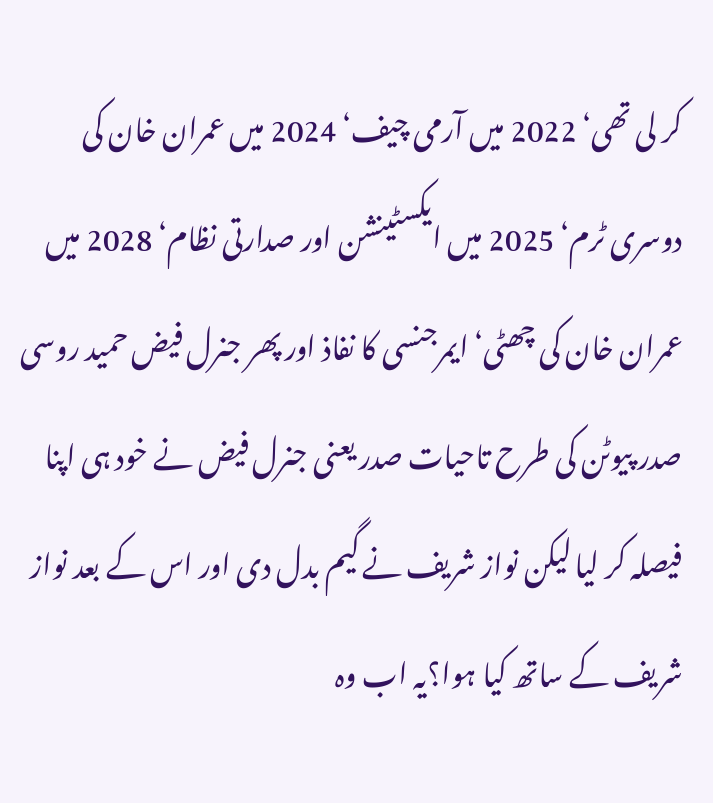کر لی تھی‘ 2022 میں آرمی چیف‘ 2024 میں عمران خان کی دوسری ٹرم‘ 2025 میں ایکسٹینشن اور صدارتی نظام‘ 2028 میں عمران خان کی چھٹی‘ ایمرجنسی کا نفاذ اور پھر جنرل فیض حمید روسی صدر پیوٹن کی طرح تاحیات صدر یعنی جنرل فیض نے خود ہی اپنا فیصلہ کر لیا لیکن نواز شریف نے گیم بدل دی اور اس کے بعد نواز شریف کے ساتھ کیا ہوا؟یہ اب وہ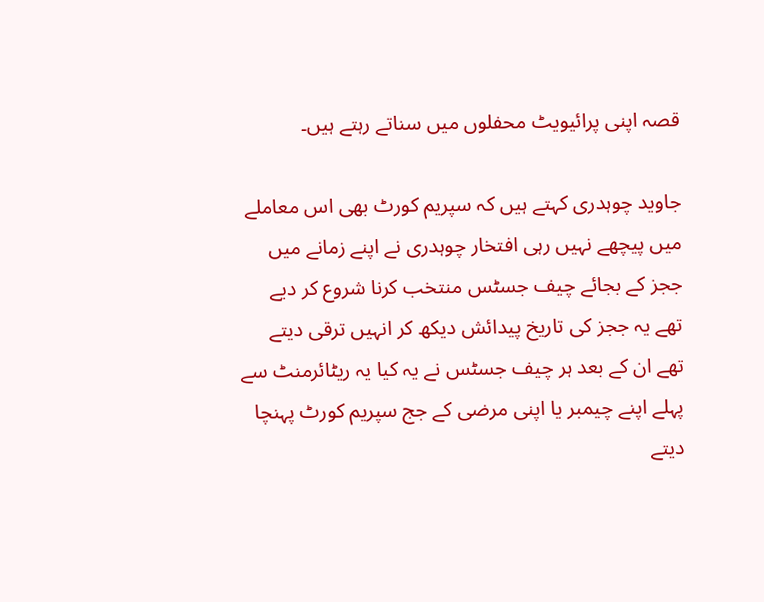قصہ اپنی پرائیویٹ محفلوں میں سناتے رہتے ہیں۔

جاوید چوہدری کہتے ہیں کہ سپریم کورٹ بھی اس معاملے میں پیچھے نہیں رہی افتخار چوہدری نے اپنے زمانے میں ججز کے بجائے چیف جسٹس منتخب کرنا شروع کر دیے تھے یہ ججز کی تاریخ پیدائش دیکھ کر انہیں ترقی دیتے تھے ان کے بعد ہر چیف جسٹس نے یہ کیا یہ ریٹائرمنٹ سے پہلے اپنے چیمبر یا اپنی مرضی کے جج سپریم کورٹ پہنچا دیتے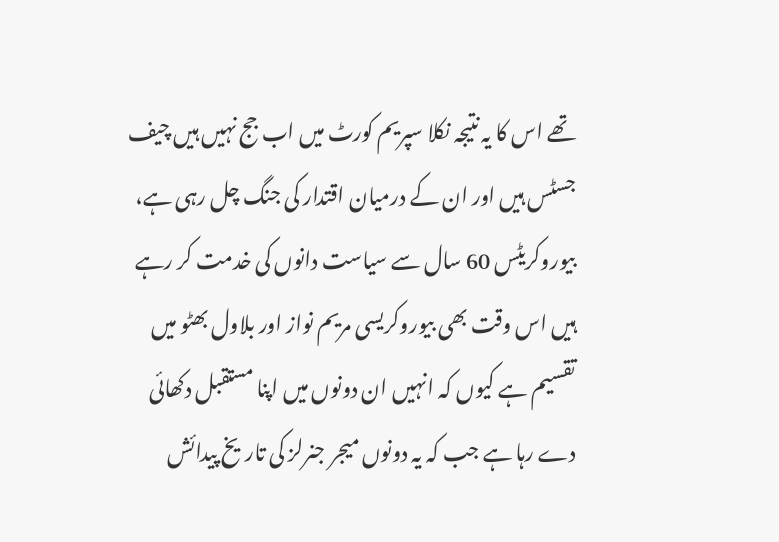تھے اس کا یہ نتیجہ نکلا سپریم کورٹ میں اب جج نہیں ہیں چیف جسٹس ہیں اور ان کے درمیان اقتدار کی جنگ چل رہی ہے، بیوروکریٹس 60 سال سے سیاست دانوں کی خدمت کر رہے ہیں اس وقت بھی بیوروکریسی مریم نواز اور بلاول بھٹو میں تقسیم ہے کیوں کہ انہیں ان دونوں میں اپنا مستقبل دکھائی دے رہا ہے جب کہ یہ دونوں میجر جنرلز کی تاریخ پیدائش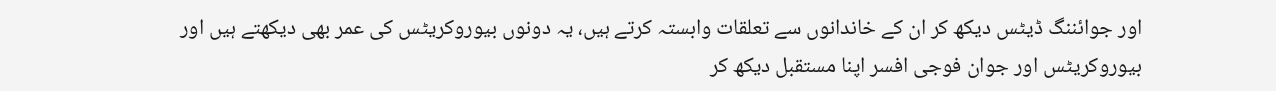اور جوائننگ ڈیٹس دیکھ کر ان کے خاندانوں سے تعلقات وابستہ کرتے ہیں، یہ دونوں بیوروکریٹس کی عمر بھی دیکھتے ہیں اور بیوروکریٹس اور جوان فوجی افسر اپنا مستقبل دیکھ کر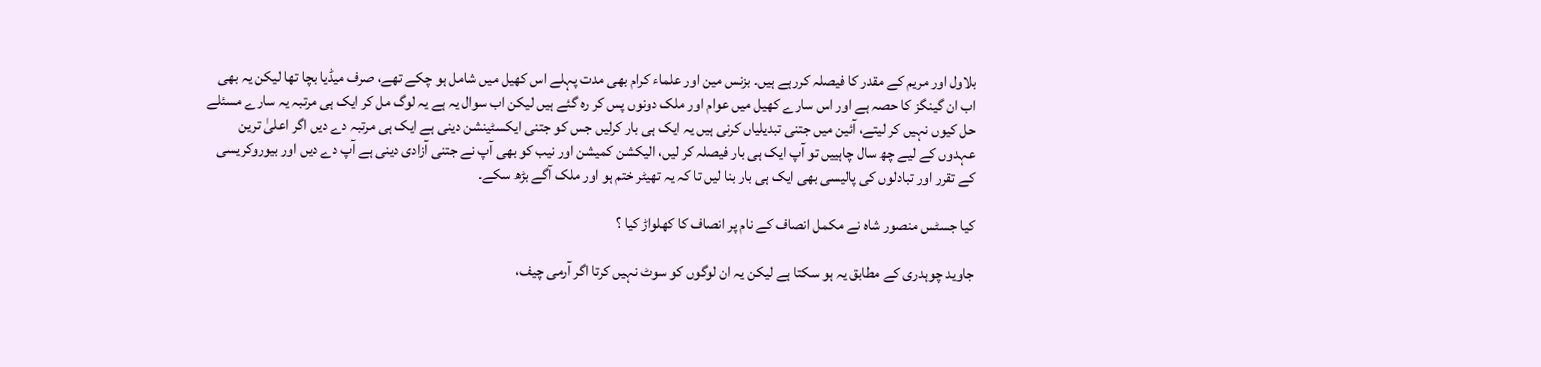بلاول اور مریم کے مقدر کا فیصلہ کررہے ہیں۔ بزنس مین اور علماء کرام بھی مدت پہلے اس کھیل میں شامل ہو چکے تھے، صرف میڈیا بچا تھا لیکن یہ بھی اب ان گینگز کا حصہ ہے اور اس سارے کھیل میں عوام اور ملک دونوں پس کر رہ گئے ہیں لیکن اب سوال یہ ہے یہ لوگ مل کر ایک ہی مرتبہ یہ سارے مسئلے حل کیوں نہیں کر لیتے، آئین میں جتنی تبدیلیاں کرنی ہیں یہ ایک ہی بار کرلیں جس کو جتنی ایکسٹینشن دینی ہے ایک ہی مرتبہ دے دیں اگر اعلیٰ ترین عہدوں کے لیے چھ سال چاہییں تو آپ ایک ہی بار فیصلہ کر لیں، الیکشن کمیشن اور نیب کو بھی آپ نے جتنی آزادی دینی ہے آپ دے دیں اور بیوروکریسی کے تقرر اور تبادلوں کی پالیسی بھی ایک ہی بار بنا لیں تا کہ یہ تھیٹر ختم ہو اور ملک آگے بڑھ سکے۔

کیا جسٹس منصور شاہ نے مکمل انصاف کے نام پر انصاف کا کھلواڑ کیا ؟

جاوید چوہدری کے مطابق یہ ہو سکتا ہے لیکن یہ ان لوگوں کو سوٹ نہیں کرتا اگر آرمی چیف،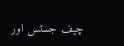چیف جسٹس اور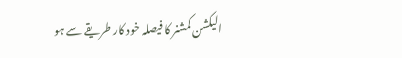الیکشن کمشنر کا فیصلہ خود کار طریقے سے ہو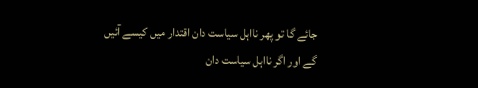جائے گا تو پھر نااہل سیاست دان اقتدار میں کیسے آئیں گے اور اگر نااہل سیاست دان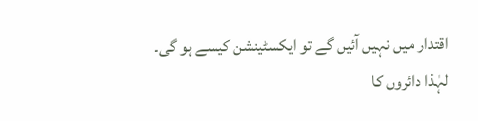اقتدار میں نہیں آئیں گے تو ایکسٹینشن کیسے ہو گی۔ لہٰذا دائروں کا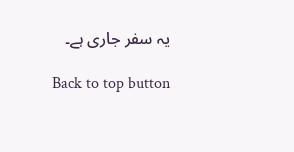یہ سفر جاری ہے۔

Back to top button